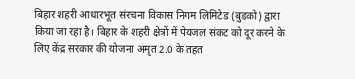बिहार शहरी आधारभूत संरचना विकास निगम लिमिटेड (बुडको) द्वारा किया जा रहा है। बिहार के शहरी क्षेत्रों में पेयजल संकट को दूर करने के लिए केंद्र सरकार की योजना अमृत 2.0 के तहत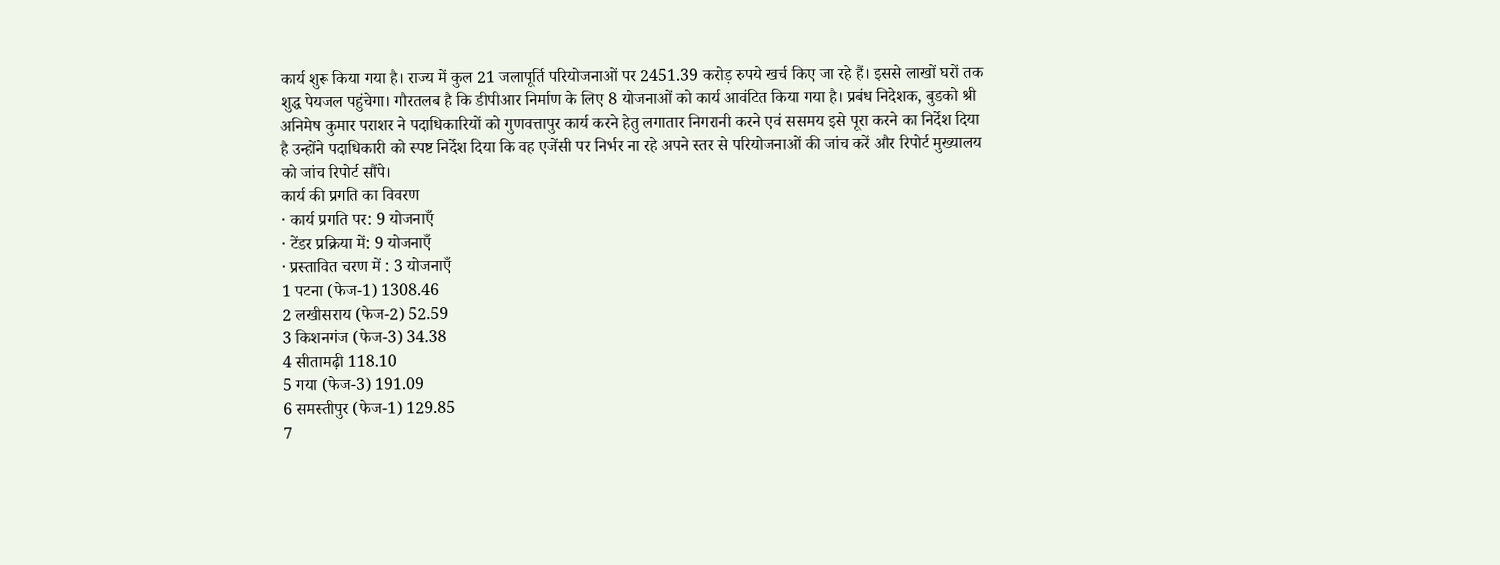कार्य शुरू किया गया है। राज्य में कुल 21 जलापूर्ति परियोजनाओं पर 2451.39 करोड़ रुपये खर्च किए जा रहे हैं। इससे लाखों घरों तक शुद्ध पेयजल पहुंचेगा। गौरतलब है कि डीपीआर निर्माण के लिए 8 योजनाओं को कार्य आवंटित किया गया है। प्रबंध निदेशक, बुडको श्री अनिमेष कुमार पराशर ने पदाधिकारियों को गुणवत्तापुर कार्य करने हेतु लगातार निगरानी करने एवं ससमय इसे पूरा करने का निर्देश दिया है उन्होंने पदाधिकारी को स्पष्ट निर्देश दिया कि वह एजेंसी पर निर्भर ना रहे अपने स्तर से परियोजनाओं की जांच करें और रिपोर्ट मुख्यालय को जांच रिपोर्ट सौंपे।
कार्य की प्रगति का विवरण
· कार्य प्रगति पर: 9 योजनाएँ
· टेंडर प्रक्रिया में: 9 योजनाएँ
· प्रस्तावित चरण में : 3 योजनाएँ
1 पटना (फेज-1) 1308.46
2 लखीसराय (फेज-2) 52.59
3 किशनगंज (फेज-3) 34.38
4 सीतामढ़ी 118.10
5 गया (फेज-3) 191.09
6 समस्तीपुर (फेज-1) 129.85
7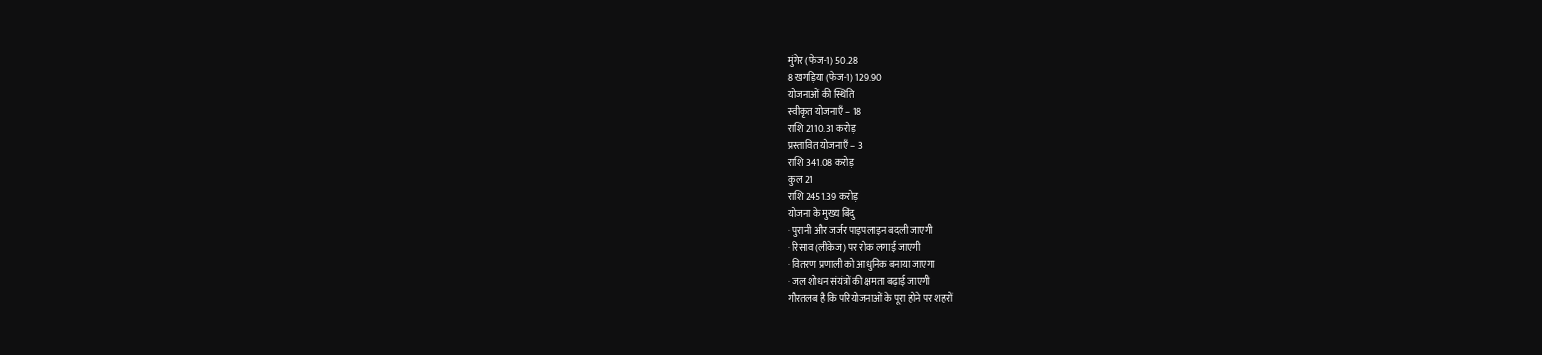मुंगेर (फेज-1) 50.28
8 खगड़िया (फेज-1) 129.90
योजनाओं की स्थिति
स्वीकृत योजनाएँ – 18
राशि 2110.31 करोड़
प्रस्तावित योजनाएँ – 3
राशि 341.08 करोड़
कुल 21
राशि 2451.39 करोड़
योजना के मुख्य बिंदु
· पुरानी और जर्जर पाइपलाइन बदली जाएगी
· रिसाव (लीकेज) पर रोक लगाई जाएगी
· वितरण प्रणाली को आधुनिक बनाया जाएगा
· जल शोधन संयंत्रों की क्षमता बढ़ाई जाएगी
गौरतलब है कि परियोजनाओं के पूरा होने पर शहरों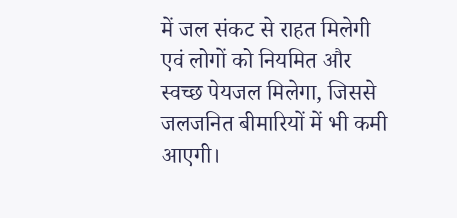में जल संकट से राहत मिलेगी एवं लोगों को नियमित और स्वच्छ पेयजल मिलेगा, जिससे जलजनित बीमारियों में भी कमी आएगी।